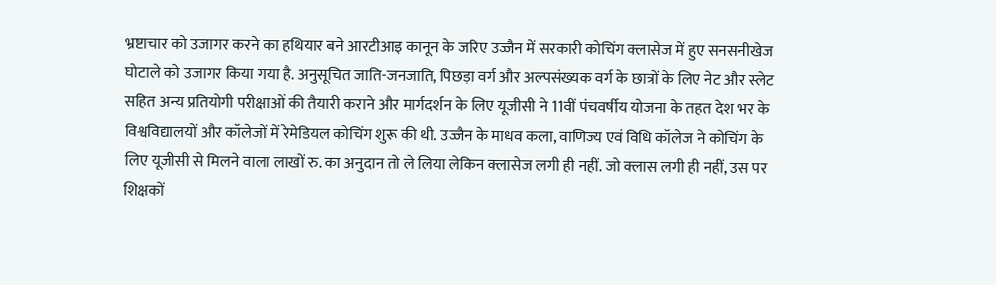भ्रष्टाचार को उजागर करने का हथियार बने आरटीआइ कानून के जरिए उज्जैन में सरकारी कोचिंग क्लासेज में हुए सनसनीखेज घोटाले को उजागर किया गया है. अनुसूचित जाति-जनजाति, पिछड़ा वर्ग और अल्पसंख्यक वर्ग के छात्रों के लिए नेट और स्लेट सहित अन्य प्रतियोगी परीक्षाओं की तैयारी कराने और मार्गदर्शन के लिए यूजीसी ने 11वीं पंचवर्षीय योजना के तहत देश भर के विश्वविद्यालयों और कॉलेजों में रेमेडियल कोचिंग शुरू की थी. उज्जैन के माधव कला, वाणिज्य एवं विधि कॉलेज ने कोचिंग के लिए यूजीसी से मिलने वाला लाखों रु. का अनुदान तो ले लिया लेकिन क्लासेज लगी ही नहीं. जो क्लास लगी ही नहीं, उस पर शिक्षकों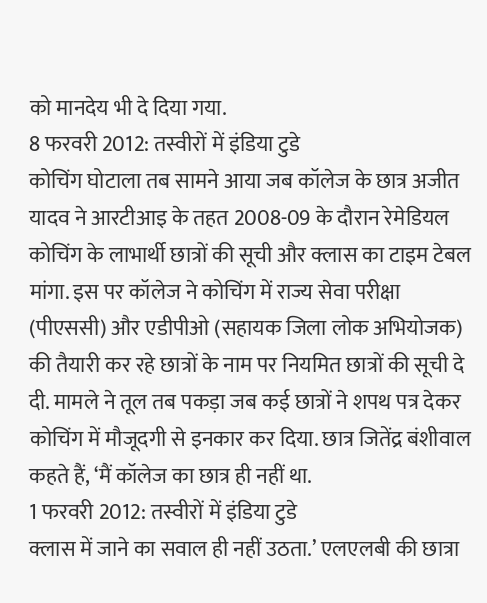को मानदेय भी दे दिया गया.
8 फरवरी 2012: तस्वीरों में इंडिया टुडे
कोचिंग घोटाला तब सामने आया जब कॉलेज के छात्र अजीत यादव ने आरटीआइ के तहत 2008-09 के दौरान रेमेडियल कोचिंग के लाभार्थी छात्रों की सूची और क्लास का टाइम टेबल मांगा. इस पर कॉलेज ने कोचिंग में राज्य सेवा परीक्षा (पीएससी) और एडीपीओ (सहायक जिला लोक अभियोजक) की तैयारी कर रहे छात्रों के नाम पर नियमित छात्रों की सूची दे दी. मामले ने तूल तब पकड़ा जब कई छात्रों ने शपथ पत्र देकर कोचिंग में मौजूदगी से इनकार कर दिया. छात्र जितेंद्र बंशीवाल कहते हैं, ‘मैं कॉलेज का छात्र ही नहीं था.
1 फरवरी 2012: तस्वीरों में इंडिया टुडे
क्लास में जाने का सवाल ही नहीं उठता.’ एलएलबी की छात्रा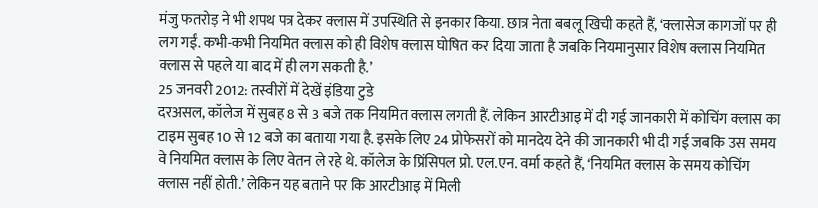मंजु फतरोड़ ने भी शपथ पत्र देकर क्लास में उपस्थिति से इनकार किया. छात्र नेता बबलू खिची कहते हैं, ‘क्लासेज कागजों पर ही लग गईं. कभी-कभी नियमित क्लास को ही विशेष क्लास घोषित कर दिया जाता है जबकि नियमानुसार विशेष क्लास नियमित क्लास से पहले या बाद में ही लग सकती है.’
25 जनवरी 2012: तस्वीरों में देखें इंडिया टुडे
दरअसल, कॉलेज में सुबह 8 से 3 बजे तक नियमित क्लास लगती हैं. लेकिन आरटीआइ में दी गई जानकारी में कोचिंग क्लास का टाइम सुबह 10 से 12 बजे का बताया गया है. इसके लिए 24 प्रोफेसरों को मानदेय देने की जानकारी भी दी गई जबकि उस समय वे नियमित क्लास के लिए वेतन ले रहे थे. कॉलेज के प्रिंसिपल प्रो. एल.एन. वर्मा कहते हैं, ‘नियमित क्लास के समय कोचिंग क्लास नहीं होती.’ लेकिन यह बताने पर कि आरटीआइ में मिली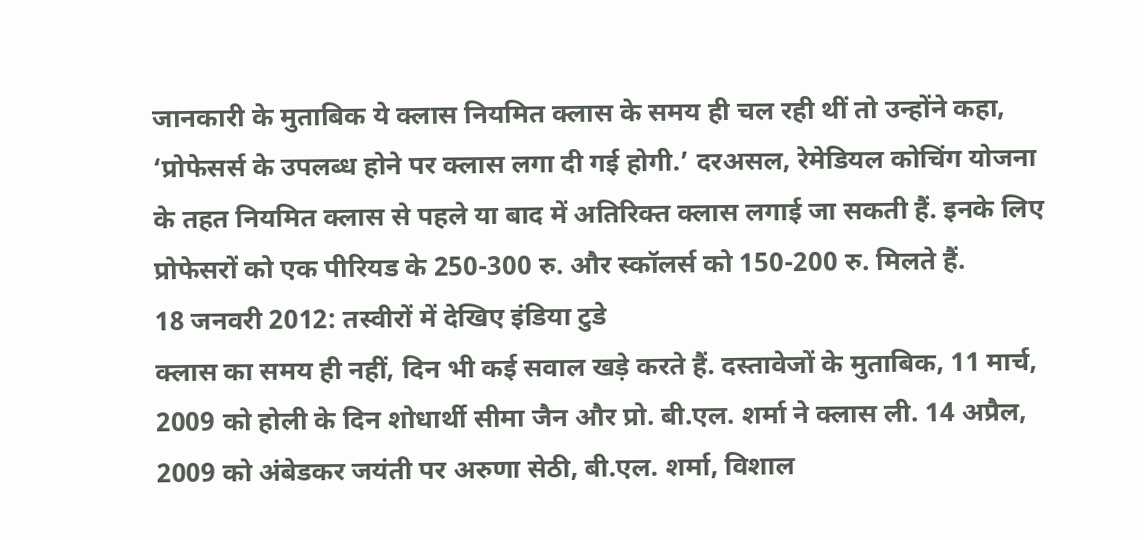जानकारी के मुताबिक ये क्लास नियमित क्लास के समय ही चल रही थीं तो उन्होंने कहा, ‘प्रोफेसर्स के उपलब्ध होने पर क्लास लगा दी गई होगी.’ दरअसल, रेमेडियल कोचिंग योजना के तहत नियमित क्लास से पहले या बाद में अतिरिक्त क्लास लगाई जा सकती हैं. इनके लिए प्रोफेसरों को एक पीरियड के 250-300 रु. और स्कॉलर्स को 150-200 रु. मिलते हैं.
18 जनवरी 2012: तस्वीरों में देखिए इंडिया टुडे
क्लास का समय ही नहीं, दिन भी कई सवाल खड़े करते हैं. दस्तावेजों के मुताबिक, 11 मार्च, 2009 को होली के दिन शोधार्थी सीमा जैन और प्रो. बी.एल. शर्मा ने क्लास ली. 14 अप्रैल, 2009 को अंबेडकर जयंती पर अरुणा सेठी, बी.एल. शर्मा, विशाल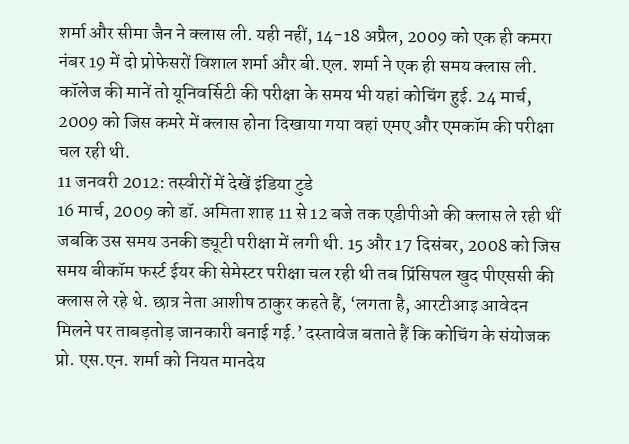शर्मा और सीमा जैन ने क्लास ली. यही नहीं, 14-18 अप्रैल, 2009 को एक ही कमरा नंबर 19 में दो प्रोफेसरों विशाल शर्मा और बी.एल. शर्मा ने एक ही समय क्लास ली. कॉलेज की मानें तो यूनिवर्सिटी की परीक्षा के समय भी यहां कोचिंग हुई. 24 मार्च, 2009 को जिस कमरे में क्लास होना दिखाया गया वहां एमए और एमकॉम की परीक्षा चल रही थी.
11 जनवरी 2012: तस्वीरों में देखें इंडिया टुडे
16 मार्च, 2009 को डॉ. अमिता शाह 11 से 12 बजे तक एडीपीओ की क्लास ले रही थीं जबकि उस समय उनकी ड्यूटी परीक्षा में लगी थी. 15 और 17 दिसंबर, 2008 को जिस समय बीकॉम फर्स्ट ईयर की सेमेस्टर परीक्षा चल रही थी तब प्रिंसिपल खुद पीएससी की क्लास ले रहे थे. छात्र नेता आशीष ठाकुर कहते हैं, ‘लगता है, आरटीआइ आवेदन मिलने पर ताबड़तोड़ जानकारी बनाई गई.’ दस्तावेज बताते हैं कि कोचिंग के संयोजक प्रो. एस.एन. शर्मा को नियत मानदेय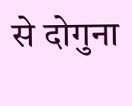से दोगुना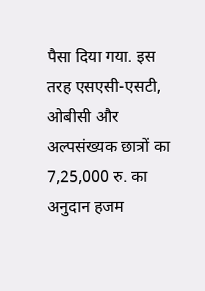पैसा दिया गया. इस तरह एसएसी-एसटी, ओबीसी और अल्पसंख्यक छात्रों का 7,25,000 रु. का अनुदान हजम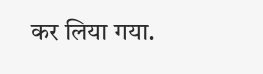कर लिया गया.